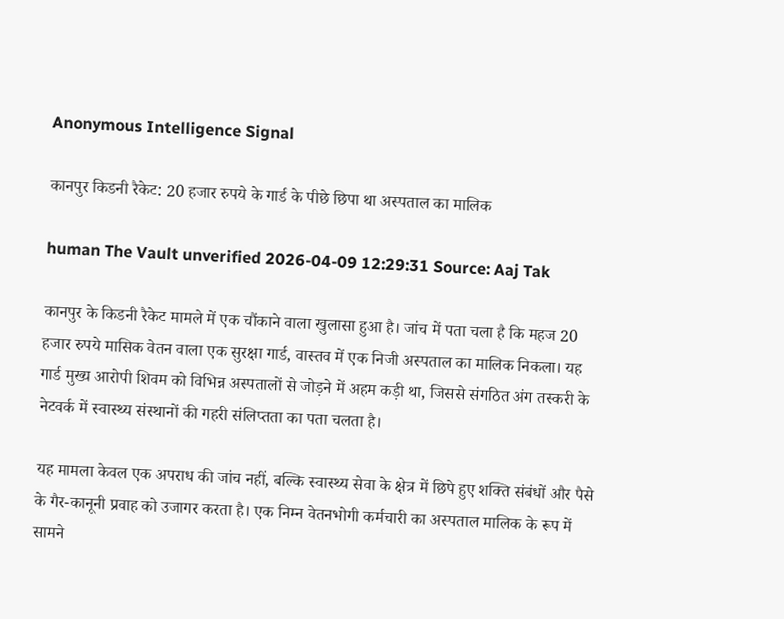Anonymous Intelligence Signal

कानपुर किडनी रैकेट: 20 हजार रुपये के गार्ड के पीछे छिपा था अस्पताल का मालिक

human The Vault unverified 2026-04-09 12:29:31 Source: Aaj Tak

कानपुर के किडनी रैकेट मामले में एक चौंकाने वाला खुलासा हुआ है। जांच में पता चला है कि महज 20 हजार रुपये मासिक वेतन वाला एक सुरक्षा गार्ड, वास्तव में एक निजी अस्पताल का मालिक निकला। यह गार्ड मुख्य आरोपी शिवम को विभिन्न अस्पतालों से जोड़ने में अहम कड़ी था, जिससे संगठित अंग तस्करी के नेटवर्क में स्वास्थ्य संस्थानों की गहरी संलिप्तता का पता चलता है।

यह मामला केवल एक अपराध की जांच नहीं, बल्कि स्वास्थ्य सेवा के क्षेत्र में छिपे हुए शक्ति संबंधों और पैसे के गैर-कानूनी प्रवाह को उजागर करता है। एक निम्न वेतनभोगी कर्मचारी का अस्पताल मालिक के रूप में सामने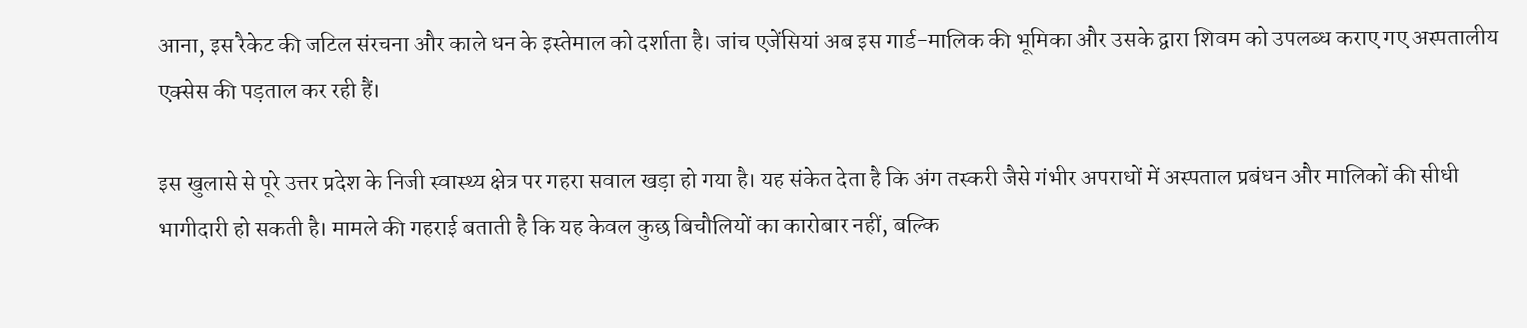आना, इस रैकेट की जटिल संरचना और काले धन के इस्तेमाल को दर्शाता है। जांच एजेंसियां अब इस गार्ड-मालिक की भूमिका और उसके द्वारा शिवम को उपलब्ध कराए गए अस्पतालीय एक्सेस की पड़ताल कर रही हैं।

इस खुलासे से पूरे उत्तर प्रदेश के निजी स्वास्थ्य क्षेत्र पर गहरा सवाल खड़ा हो गया है। यह संकेत देता है कि अंग तस्करी जैसे गंभीर अपराधों में अस्पताल प्रबंधन और मालिकों की सीधी भागीदारी हो सकती है। मामले की गहराई बताती है कि यह केवल कुछ बिचौलियों का कारोबार नहीं, बल्कि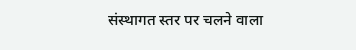संस्थागत स्तर पर चलने वाला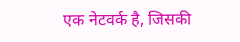एक नेटवर्क है, जिसकी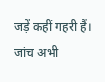जड़ें कहीं गहरी हैं। जांच अभी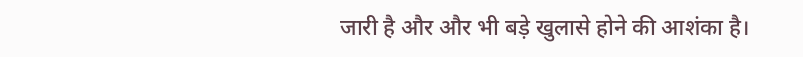जारी है और और भी बड़े खुलासे होने की आशंका है।